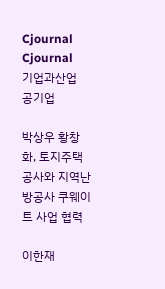Cjournal
Cjournal
기업과산업  공기업

박상우 황창화, 토지주택공사와 지역난방공사 쿠웨이트 사업 협력

이한재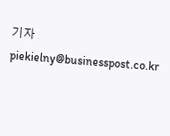기자 piekielny@businesspost.co.kr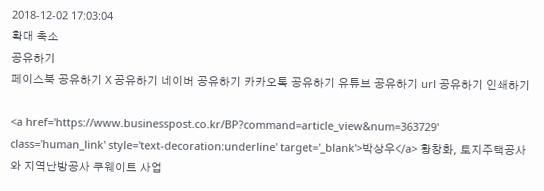2018-12-02 17:03:04
확대 축소
공유하기
페이스북 공유하기 X 공유하기 네이버 공유하기 카카오톡 공유하기 유튜브 공유하기 url 공유하기 인쇄하기

<a href='https://www.businesspost.co.kr/BP?command=article_view&num=363729' class='human_link' style='text-decoration:underline' target='_blank'>박상우</a> 황창화, 토지주택공사와 지역난방공사 쿠웨이트 사업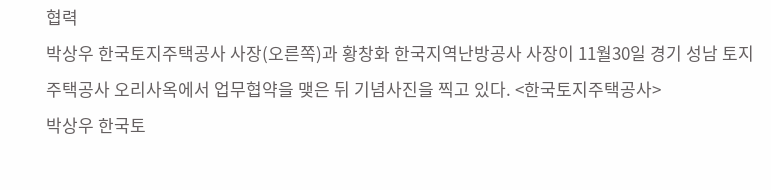협력
박상우 한국토지주택공사 사장(오른쪽)과 황창화 한국지역난방공사 사장이 11월30일 경기 성남 토지주택공사 오리사옥에서 업무협약을 맺은 뒤 기념사진을 찍고 있다. <한국토지주택공사>
박상우 한국토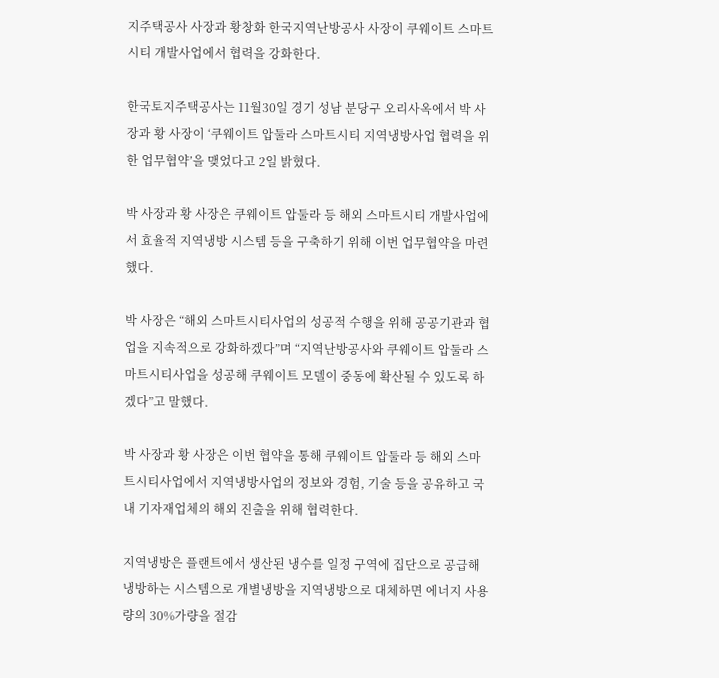지주택공사 사장과 황창화 한국지역난방공사 사장이 쿠웨이트 스마트시티 개발사업에서 협력을 강화한다.

한국토지주택공사는 11월30일 경기 성남 분당구 오리사옥에서 박 사장과 황 사장이 ‘쿠웨이트 압둘라 스마트시티 지역냉방사업 협력을 위한 업무협약’을 맺었다고 2일 밝혔다.

박 사장과 황 사장은 쿠웨이트 압둘라 등 해외 스마트시티 개발사업에서 효율적 지역냉방 시스템 등을 구축하기 위해 이번 업무협약을 마련했다.

박 사장은 “해외 스마트시티사업의 성공적 수행을 위해 공공기관과 협업을 지속적으로 강화하겠다”며 “지역난방공사와 쿠웨이트 압둘라 스마트시티사업을 성공해 쿠웨이트 모델이 중동에 확산될 수 있도록 하겠다”고 말했다.

박 사장과 황 사장은 이번 협약을 통해 쿠웨이트 압둘라 등 해외 스마트시티사업에서 지역냉방사업의 정보와 경험, 기술 등을 공유하고 국내 기자재업체의 해외 진출을 위해 협력한다.

지역냉방은 플랜트에서 생산된 냉수를 일정 구역에 집단으로 공급해 냉방하는 시스템으로 개별냉방을 지역냉방으로 대체하면 에너지 사용량의 30%가량을 절감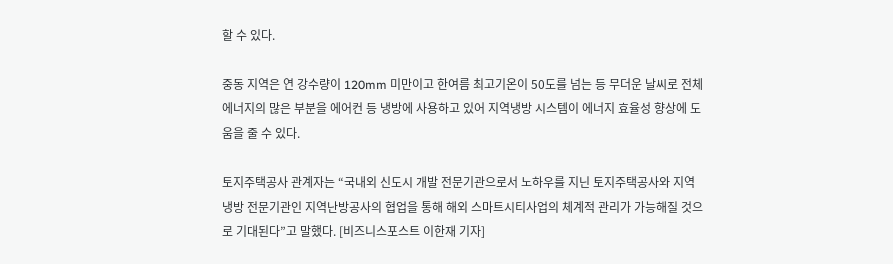할 수 있다.

중동 지역은 연 강수량이 120mm 미만이고 한여름 최고기온이 50도를 넘는 등 무더운 날씨로 전체 에너지의 많은 부분을 에어컨 등 냉방에 사용하고 있어 지역냉방 시스템이 에너지 효율성 향상에 도움을 줄 수 있다.

토지주택공사 관계자는 “국내외 신도시 개발 전문기관으로서 노하우를 지닌 토지주택공사와 지역냉방 전문기관인 지역난방공사의 협업을 통해 해외 스마트시티사업의 체계적 관리가 가능해질 것으로 기대된다”고 말했다. [비즈니스포스트 이한재 기자]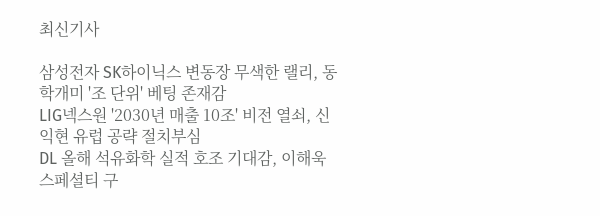최신기사

삼성전자 SK하이닉스 변동장 무색한 랠리, 동학개미 '조 단위' 베팅 존재감
LIG넥스원 '2030년 매출 10조' 비전 열쇠, 신익현 유럽 공략 절치부심
DL 올해 석유화학 실적 호조 기대감, 이해욱 스페셜티 구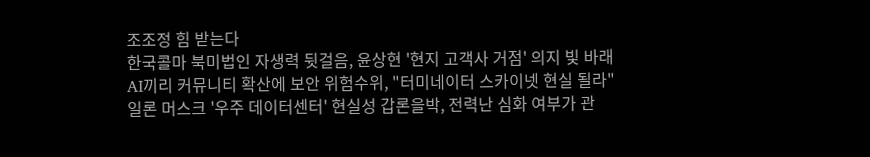조조정 힘 받는다
한국콜마 북미법인 자생력 뒷걸음, 윤상현 '현지 고객사 거점' 의지 빛 바래
AI끼리 커뮤니티 확산에 보안 위험수위, "터미네이터 스카이넷 현실 될라"
일론 머스크 '우주 데이터센터' 현실성 갑론을박, 전력난 심화 여부가 관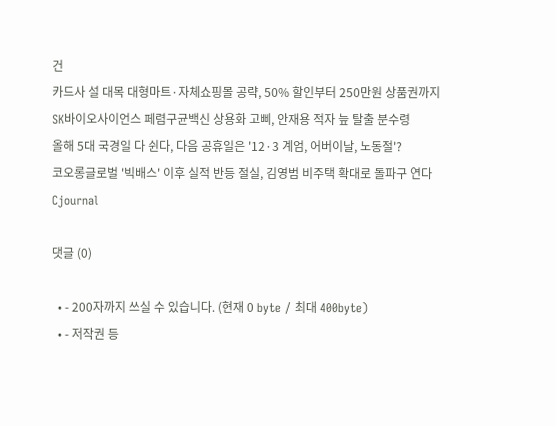건
카드사 설 대목 대형마트·자체쇼핑몰 공략, 50% 할인부터 250만원 상품권까지
SK바이오사이언스 페렴구균백신 상용화 고삐, 안재용 적자 늪 탈출 분수령
올해 5대 국경일 다 쉰다, 다음 공휴일은 '12·3 계엄, 어버이날, 노동절'?
코오롱글로벌 '빅배스' 이후 실적 반등 절실, 김영범 비주택 확대로 돌파구 연다
Cjournal

댓글 (0)

  • - 200자까지 쓰실 수 있습니다. (현재 0 byte / 최대 400byte)
  • - 저작권 등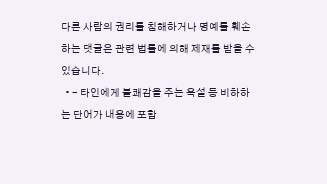다른 사람의 권리를 침해하거나 명예를 훼손하는 댓글은 관련 법률에 의해 제재를 받을 수 있습니다.
  • - 타인에게 불쾌감을 주는 욕설 등 비하하는 단어가 내용에 포함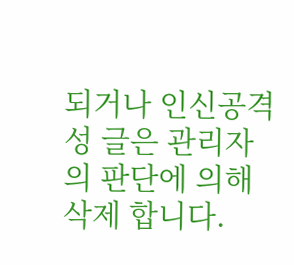되거나 인신공격성 글은 관리자의 판단에 의해 삭제 합니다.